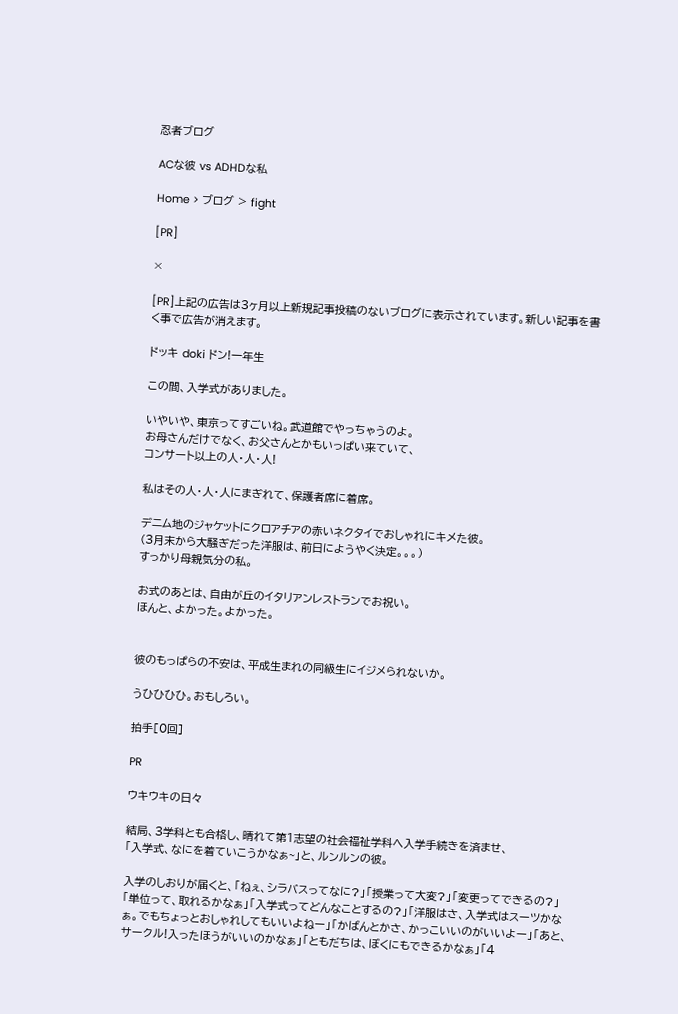忍者ブログ

ACな彼 vs ADHDな私

Home > ブログ > fight

[PR]

×

[PR]上記の広告は3ヶ月以上新規記事投稿のないブログに表示されています。新しい記事を書く事で広告が消えます。

ドッキ doki ドン!一年生

この間、入学式がありました。

いやいや、東京ってすごいね。武道館でやっちゃうのよ。
お母さんだけでなく、お父さんとかもいっぱい来ていて、
コンサート以上の人・人・人!

私はその人・人・人にまぎれて、保護者席に着席。

デニム地のジャケットにクロアチアの赤いネクタイでおしゃれにキメた彼。
(3月末から大騒ぎだった洋服は、前日にようやく決定。。。)
すっかり母親気分の私。

お式のあとは、自由が丘のイタリアンレストランでお祝い。
ほんと、よかった。よかった。


彼のもっぱらの不安は、平成生まれの同級生にイジメられないか。

うひひひひ。おもしろい。

拍手[0回]

PR

ウキウキの日々

結局、3学科とも合格し、晴れて第1志望の社会福祉学科へ入学手続きを済ませ、
「入学式、なにを着ていこうかなぁ~」と、ルンルンの彼。

入学のしおりが届くと、「ねぇ、シラバスってなに?」「授業って大変?」「変更ってできるの?」「単位って、取れるかなぁ」「入学式ってどんなことするの?」「洋服はさ、入学式はスーツかなぁ。でもちょっとおしゃれしてもいいよねー」「かばんとかさ、かっこいいのがいいよー」「あと、サークル!入ったほうがいいのかなぁ」「ともだちは、ぼくにもできるかなぁ」「4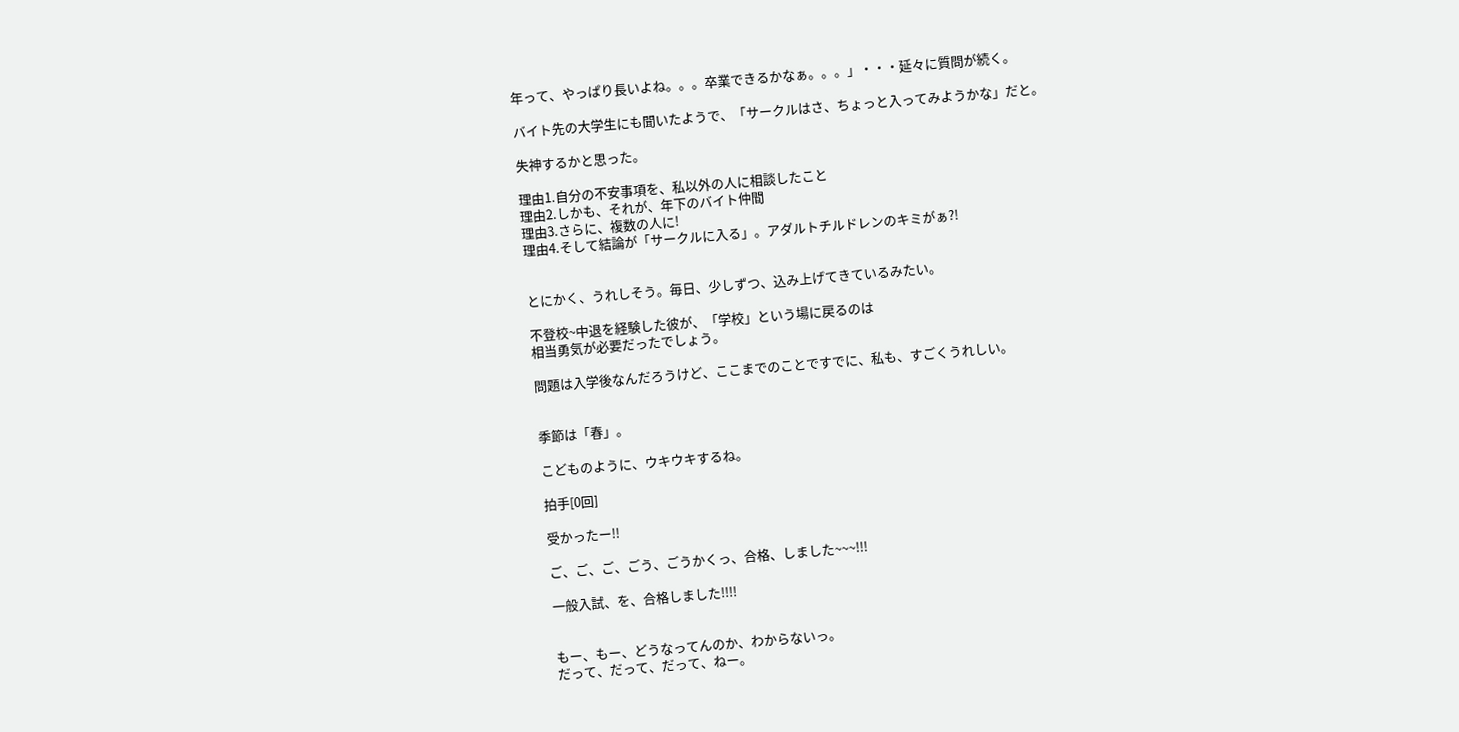年って、やっぱり長いよね。。。卒業できるかなぁ。。。」・・・延々に質問が続く。

バイト先の大学生にも聞いたようで、「サークルはさ、ちょっと入ってみようかな」だと。

失神するかと思った。

理由1.自分の不安事項を、私以外の人に相談したこと
理由2.しかも、それが、年下のバイト仲間
理由3.さらに、複数の人に!
理由4.そして結論が「サークルに入る」。アダルトチルドレンのキミがぁ?!


とにかく、うれしそう。毎日、少しずつ、込み上げてきているみたい。

不登校~中退を経験した彼が、「学校」という場に戻るのは
相当勇気が必要だったでしょう。

問題は入学後なんだろうけど、ここまでのことですでに、私も、すごくうれしい。


季節は「春」。

こどものように、ウキウキするね。

拍手[0回]

受かったー!!

ご、ご、ご、ごう、ごうかくっ、合格、しました~~~!!!

一般入試、を、合格しました!!!!


もー、もー、どうなってんのか、わからないっ。
だって、だって、だって、ねー。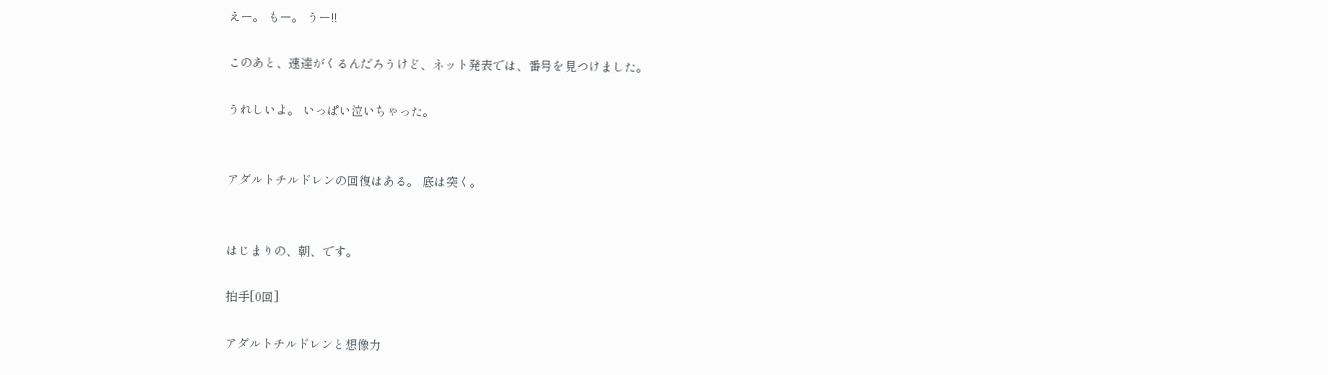えー。 もー。 うー!!

このあと、速達がくるんだろうけど、ネット発表では、番号を見つけました。

うれしいよ。 いっぱい泣いちゃった。


アダルトチルドレンの回復はある。 底は突く。


はじまりの、朝、です。

拍手[0回]

アダルトチルドレンと想像力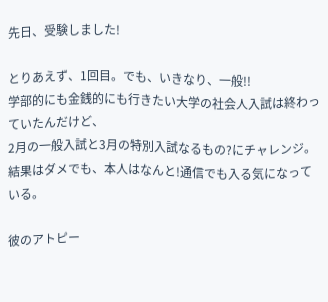先日、受験しました!

とりあえず、1回目。でも、いきなり、一般!!
学部的にも金銭的にも行きたい大学の社会人入試は終わっていたんだけど、
2月の一般入試と3月の特別入試なるもの?にチャレンジ。
結果はダメでも、本人はなんと!通信でも入る気になっている。

彼のアトピー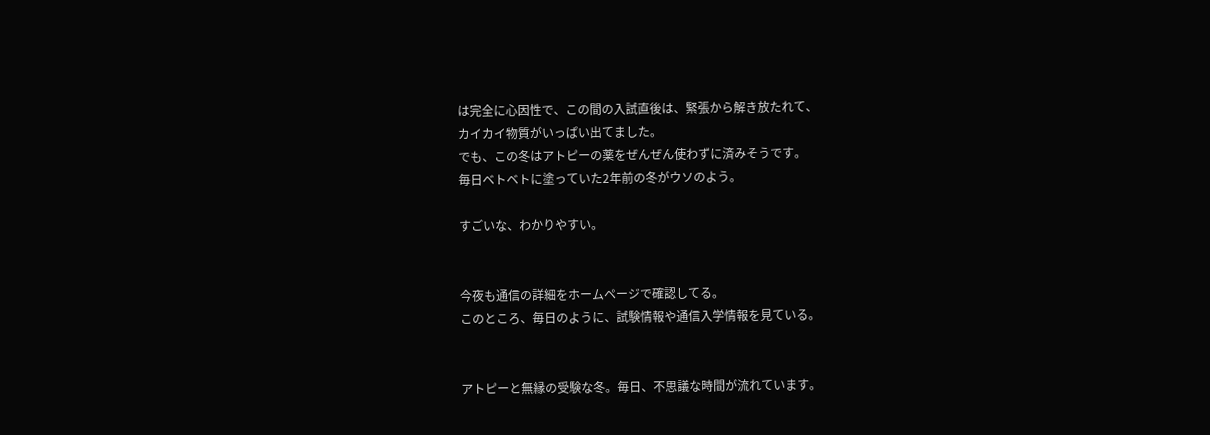は完全に心因性で、この間の入試直後は、緊張から解き放たれて、
カイカイ物質がいっぱい出てました。
でも、この冬はアトピーの薬をぜんぜん使わずに済みそうです。
毎日ベトベトに塗っていた2年前の冬がウソのよう。

すごいな、わかりやすい。


今夜も通信の詳細をホームページで確認してる。
このところ、毎日のように、試験情報や通信入学情報を見ている。


アトピーと無縁の受験な冬。毎日、不思議な時間が流れています。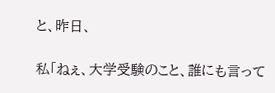と、昨日、

私「ねぇ、大学受験のこと、誰にも言って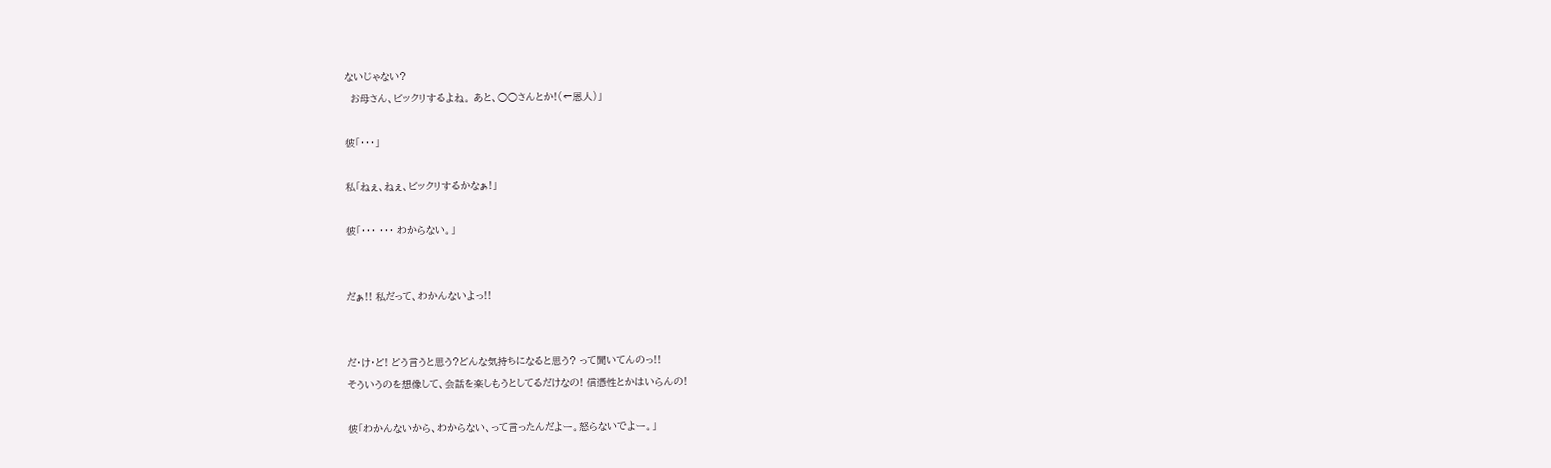ないじゃない?
  お母さん、ビックリするよね。 あと、○○さんとか!(←恩人)」

彼「・・・」

私「ねぇ、ねぇ、ビックリするかなぁ!」

彼「・・・ ・・・ わからない。」


だぁ!! 私だって、わかんないよっ!!


だ・け・ど! どう言うと思う?どんな気持ちになると思う? って聞いてんのっ!!
そういうのを想像して、会話を楽しもうとしてるだけなの! 信憑性とかはいらんの!

彼「わかんないから、わからない、って言ったんだよー。怒らないでよー。」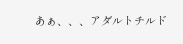あぁ、、、アダルトチルド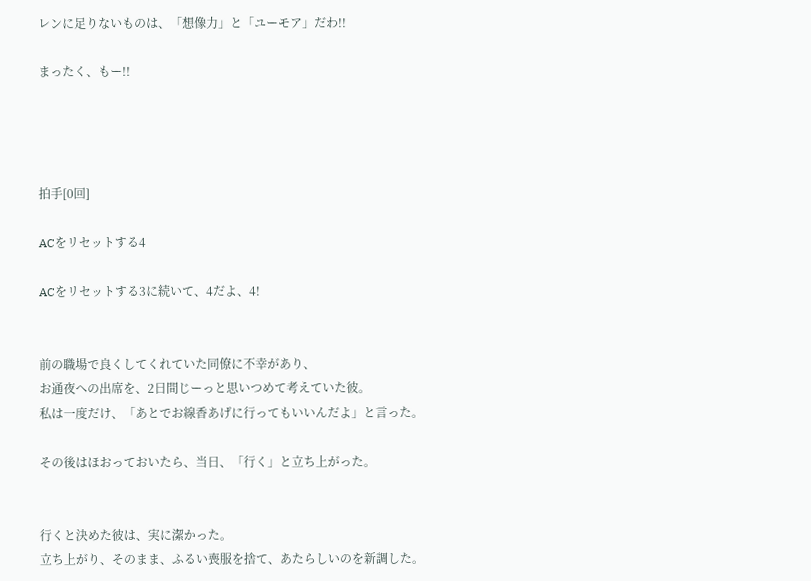レンに足りないものは、「想像力」と「ユーモア」だわ!!

まったく、もー!!




拍手[0回]

ACをリセットする4

ACをリセットする3に続いて、4だよ、4!


前の職場で良くしてくれていた同僚に不幸があり、
お通夜への出席を、2日間じーっと思いつめて考えていた彼。
私は一度だけ、「あとでお線香あげに行ってもいいんだよ」と言った。

その後はほおっておいたら、当日、「行く」と立ち上がった。


行くと決めた彼は、実に潔かった。
立ち上がり、そのまま、ふるい喪服を捨て、あたらしいのを新調した。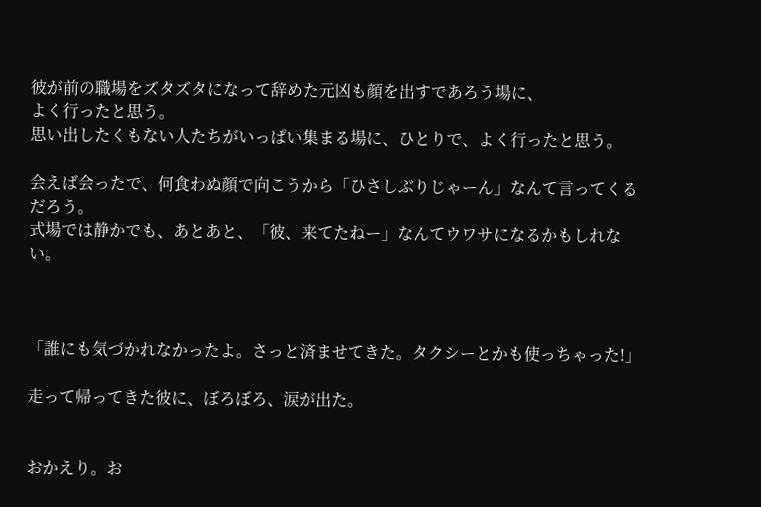彼が前の職場をズタズタになって辞めた元凶も顔を出すであろう場に、
よく行ったと思う。
思い出したくもない人たちがいっぱい集まる場に、ひとりで、よく行ったと思う。

会えば会ったで、何食わぬ顔で向こうから「ひさしぶりじゃーん」なんて言ってくるだろう。
式場では静かでも、あとあと、「彼、来てたねー」なんてウワサになるかもしれない。



「誰にも気づかれなかったよ。さっと済ませてきた。タクシーとかも使っちゃった!」

走って帰ってきた彼に、ぼろぼろ、涙が出た。


おかえり。お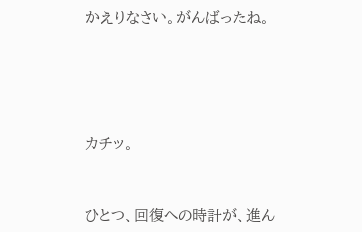かえりなさい。がんばったね。






カチッ。



ひとつ、回復への時計が、進ん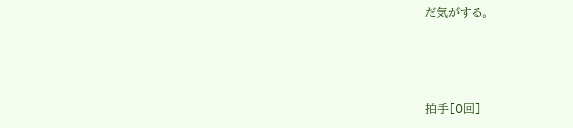だ気がする。



拍手[0回]